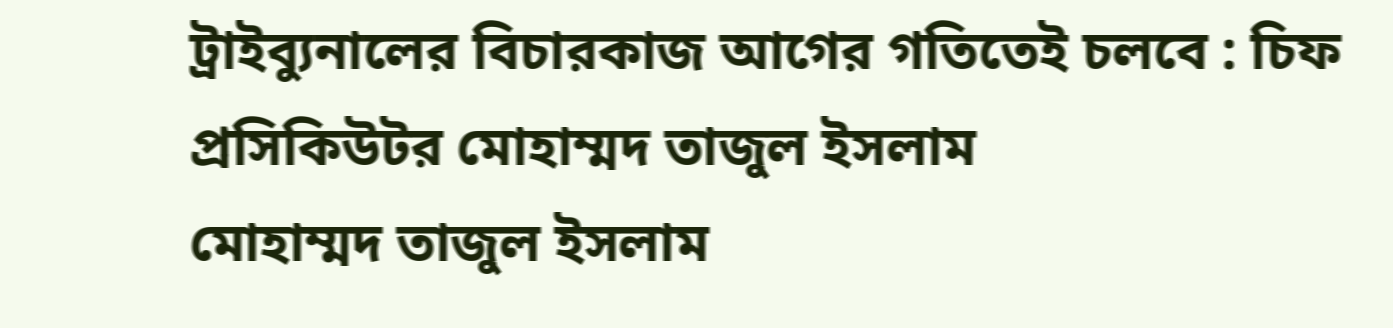ট্রাইব্যুনালের বিচারকাজ আগের গতিতেই চলবে : চিফ প্রসিকিউটর মোহাম্মদ তাজুল ইসলাম
মোহাম্মদ তাজুল ইসলাম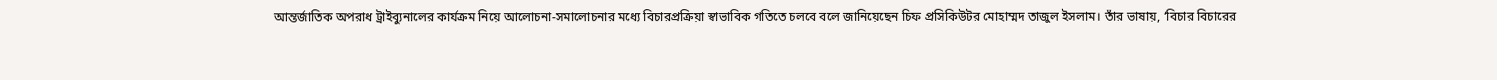আন্তর্জাতিক অপরাধ ট্রাইব্যুনালের কার্যক্রম নিয়ে আলোচনা-সমালোচনার মধ্যে বিচারপ্রক্রিয়া স্বাভাবিক গতিতে চলবে বলে জানিয়েছেন চিফ প্রসিকিউটর মোহাম্মদ তাজুল ইসলাম। তাঁর ভাষায়, ‘বিচার বিচারের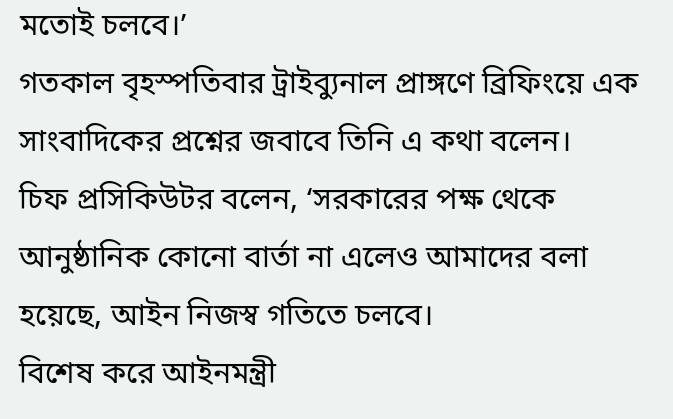মতোই চলবে।’
গতকাল বৃহস্পতিবার ট্রাইব্যুনাল প্রাঙ্গণে ব্রিফিংয়ে এক সাংবাদিকের প্রশ্নের জবাবে তিনি এ কথা বলেন।
চিফ প্রসিকিউটর বলেন, ‘সরকারের পক্ষ থেকে আনুষ্ঠানিক কোনো বার্তা না এলেও আমাদের বলা হয়েছে, আইন নিজস্ব গতিতে চলবে।
বিশেষ করে আইনমন্ত্রী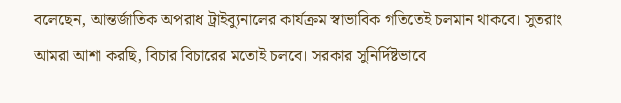বলেছেন, আন্তর্জাতিক অপরাধ ট্রাইব্যুনালের কার্যক্রম স্বাভাবিক গতিতেই চলমান থাকবে। সুতরাং আমরা আশা করছি, বিচার বিচারের মতোই চলবে। সরকার সুনির্দিষ্টভাবে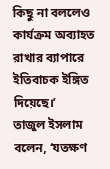কিছু না বললেও কার্যক্রম অব্যাহত রাখার ব্যাপারে ইতিবাচক ইঙ্গিত দিয়েছে।’
তাজুল ইসলাম বলেন, ‘যতক্ষণ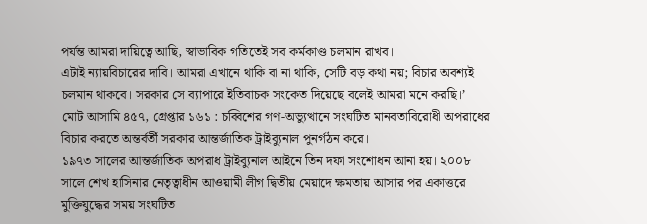পর্যন্ত আমরা দায়িত্বে আছি, স্বাভাবিক গতিতেই সব কর্মকাণ্ড চলমান রাখব।
এটাই ন্যায়বিচারের দাবি। আমরা এখানে থাকি বা না থাকি, সেটি বড় কথা নয়; বিচার অবশ্যই চলমান থাকবে। সরকার সে ব্যাপারে ইতিবাচক সংকেত দিয়েছে বলেই আমরা মনে করছি।’
মোট আসামি ৪৫৭, গ্রেপ্তার ১৬১ : চব্বিশের গণ-অভ্যুত্থানে সংঘটিত মানবতাবিরোধী অপরাধের বিচার করতে অন্তর্বর্তী সরকার আন্তর্জাতিক ট্রাইব্যুনাল পুনর্গঠন করে।
১৯৭৩ সালের আন্তর্জাতিক অপরাধ ট্রাইব্যুনাল আইনে তিন দফা সংশোধন আনা হয়। ২০০৮ সালে শেখ হাসিনার নেতৃত্বাধীন আওয়ামী লীগ দ্বিতীয় মেয়াদে ক্ষমতায় আসার পর একাত্তরে মুক্তিযুদ্ধের সময় সংঘটিত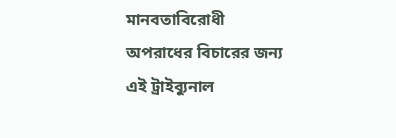মানবতাবিরোধী অপরাধের বিচারের জন্য এই ট্রাইব্যুনাল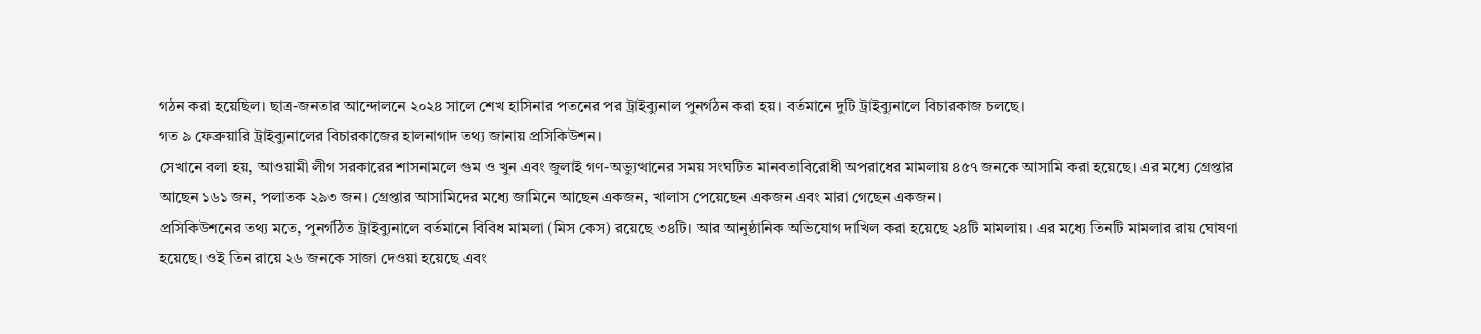গঠন করা হয়েছিল। ছাত্র-জনতার আন্দোলনে ২০২৪ সালে শেখ হাসিনার পতনের পর ট্রাইব্যুনাল পুনর্গঠন করা হয়। বর্তমানে দুটি ট্রাইব্যুনালে বিচারকাজ চলছে।
গত ৯ ফেব্রুয়ারি ট্রাইব্যুনালের বিচারকাজের হালনাগাদ তথ্য জানায় প্রসিকিউশন।
সেখানে বলা হয়, আওয়ামী লীগ সরকারের শাসনামলে গুম ও খুন এবং জুলাই গণ-অভ্যুত্থানের সময় সংঘটিত মানবতাবিরোধী অপরাধের মামলায় ৪৫৭ জনকে আসামি করা হয়েছে। এর মধ্যে গ্রেপ্তার আছেন ১৬১ জন, পলাতক ২৯৩ জন। গ্রেপ্তার আসামিদের মধ্যে জামিনে আছেন একজন, খালাস পেয়েছেন একজন এবং মারা গেছেন একজন।
প্রসিকিউশনের তথ্য মতে, পুনর্গঠিত ট্রাইব্যুনালে বর্তমানে বিবিধ মামলা (মিস কেস) রয়েছে ৩৪টি। আর আনুষ্ঠানিক অভিযোগ দাখিল করা হয়েছে ২৪টি মামলায়। এর মধ্যে তিনটি মামলার রায় ঘোষণা হয়েছে। ওই তিন রায়ে ২৬ জনকে সাজা দেওয়া হয়েছে এবং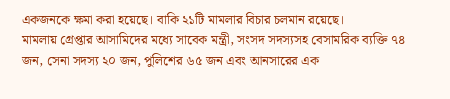একজনকে ক্ষমা করা হয়েছে। বাকি ২১টি মামলার বিচার চলমান রয়েছে।
মামলায় গ্রেপ্তার আসামিদের মধ্যে সাবেক মন্ত্রী, সংসদ সদস্যসহ বেসামরিক ব্যক্তি ৭৪ জন, সেনা সদস্য ২০ জন, পুলিশের ৬৫ জন এবং আনসারের এক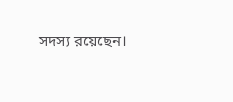সদস্য রয়েছেন।